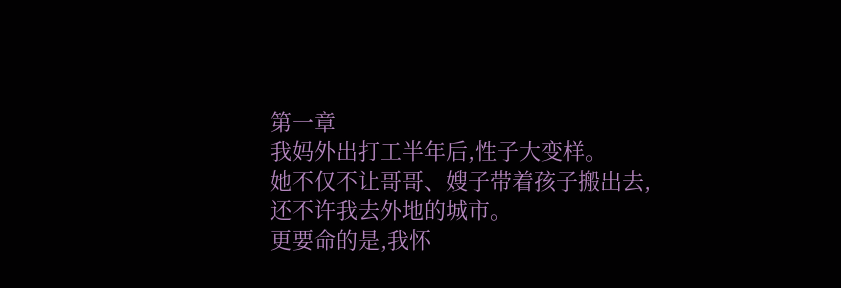第一章
我妈外出打工半年后,性子大变样。
她不仅不让哥哥、嫂子带着孩子搬出去,还不许我去外地的城市。
更要命的是,我怀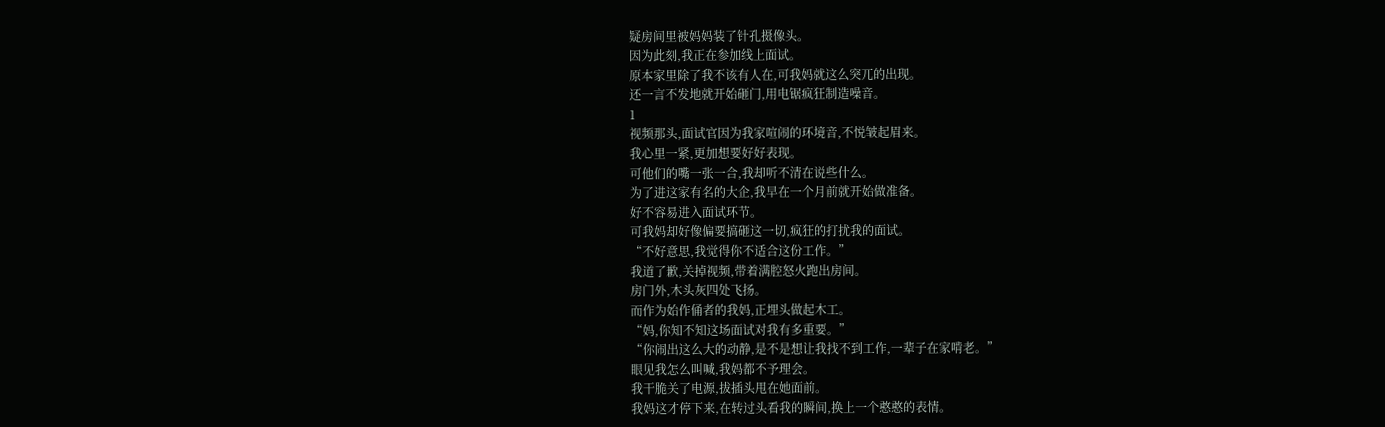疑房间里被妈妈装了针孔摄像头。
因为此刻,我正在参加线上面试。
原本家里除了我不该有人在,可我妈就这么突兀的出现。
还一言不发地就开始砸门,用电锯疯狂制造噪音。
1
视频那头,面试官因为我家喧闹的环境音,不悦皱起眉来。
我心里一紧,更加想要好好表现。
可他们的嘴一张一合,我却听不清在说些什么。
为了进这家有名的大企,我早在一个月前就开始做准备。
好不容易进入面试环节。
可我妈却好像偏要搞砸这一切,疯狂的打扰我的面试。
“不好意思,我觉得你不适合这份工作。”
我道了歉,关掉视频,带着满腔怒火跑出房间。
房门外,木头灰四处飞扬。
而作为始作俑者的我妈,正埋头做起木工。
“妈,你知不知这场面试对我有多重要。”
“你闹出这么大的动静,是不是想让我找不到工作,一辈子在家啃老。”
眼见我怎么叫喊,我妈都不予理会。
我干脆关了电源,拔插头甩在她面前。
我妈这才停下来,在转过头看我的瞬间,换上一个憨憨的表情。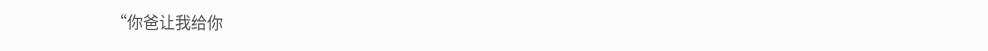“你爸让我给你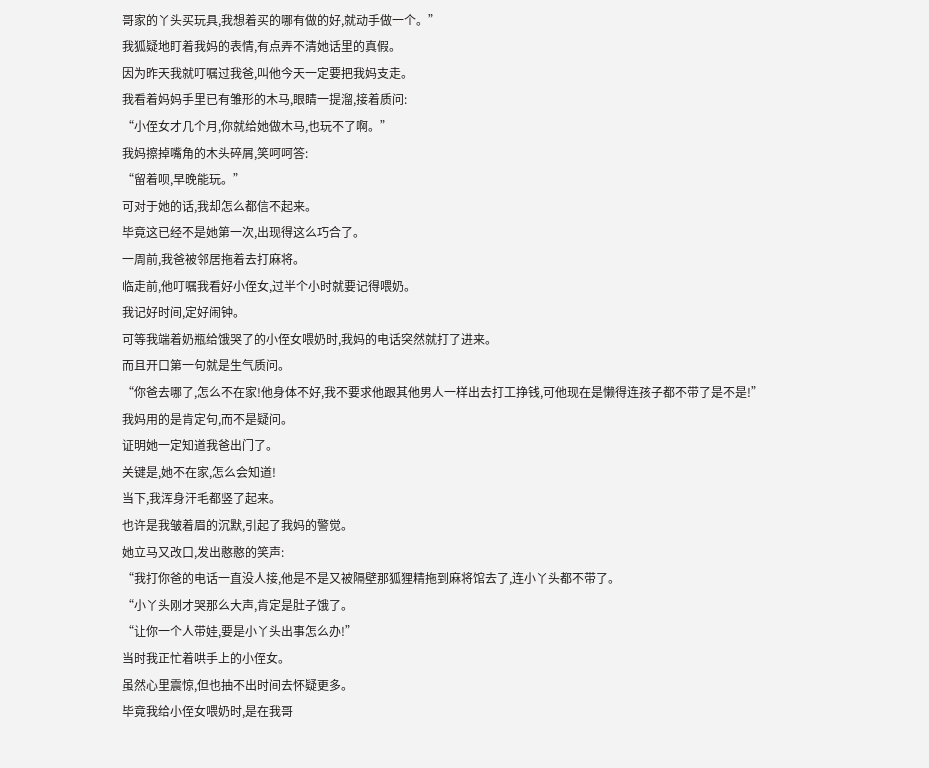哥家的丫头买玩具,我想着买的哪有做的好,就动手做一个。”
我狐疑地盯着我妈的表情,有点弄不清她话里的真假。
因为昨天我就叮嘱过我爸,叫他今天一定要把我妈支走。
我看着妈妈手里已有雏形的木马,眼睛一提溜,接着质问:
“小侄女才几个月,你就给她做木马,也玩不了啊。”
我妈擦掉嘴角的木头碎屑,笑呵呵答:
“留着呗,早晚能玩。”
可对于她的话,我却怎么都信不起来。
毕竟这已经不是她第一次,出现得这么巧合了。
一周前,我爸被邻居拖着去打麻将。
临走前,他叮嘱我看好小侄女,过半个小时就要记得喂奶。
我记好时间,定好闹钟。
可等我端着奶瓶给饿哭了的小侄女喂奶时,我妈的电话突然就打了进来。
而且开口第一句就是生气质问。
“你爸去哪了,怎么不在家!他身体不好,我不要求他跟其他男人一样出去打工挣钱,可他现在是懒得连孩子都不带了是不是!”
我妈用的是肯定句,而不是疑问。
证明她一定知道我爸出门了。
关键是,她不在家,怎么会知道!
当下,我浑身汗毛都竖了起来。
也许是我皱着眉的沉默,引起了我妈的警觉。
她立马又改口,发出憨憨的笑声:
“我打你爸的电话一直没人接,他是不是又被隔壁那狐狸精拖到麻将馆去了,连小丫头都不带了。
“小丫头刚才哭那么大声,肯定是肚子饿了。
“让你一个人带娃,要是小丫头出事怎么办!”
当时我正忙着哄手上的小侄女。
虽然心里震惊,但也抽不出时间去怀疑更多。
毕竟我给小侄女喂奶时,是在我哥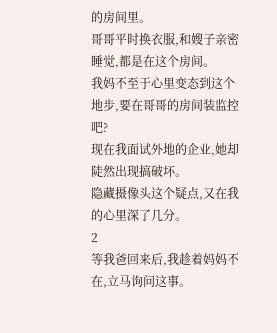的房间里。
哥哥平时换衣服,和嫂子亲密睡觉,都是在这个房间。
我妈不至于心里变态到这个地步,要在哥哥的房间装监控吧?
现在我面试外地的企业,她却陡然出现搞破坏。
隐藏摄像头这个疑点,又在我的心里深了几分。
2
等我爸回来后,我趁着妈妈不在,立马询问这事。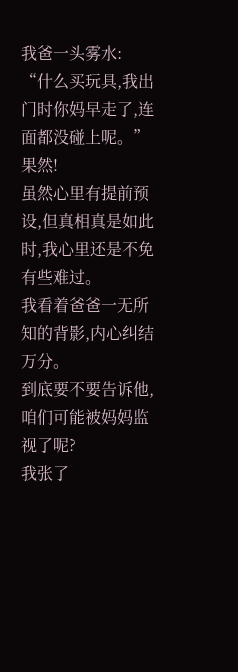我爸一头雾水:
“什么买玩具,我出门时你妈早走了,连面都没碰上呢。”
果然!
虽然心里有提前预设,但真相真是如此时,我心里还是不免有些难过。
我看着爸爸一无所知的背影,内心纠结万分。
到底要不要告诉他,咱们可能被妈妈监视了呢?
我张了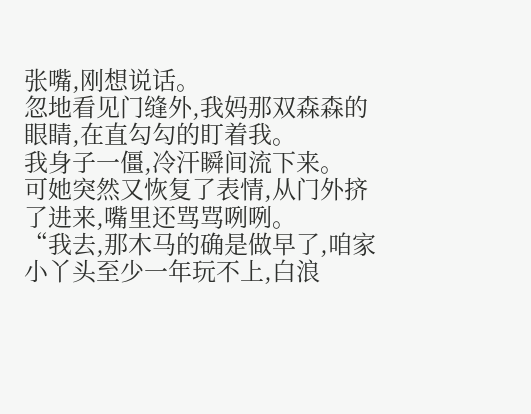张嘴,刚想说话。
忽地看见门缝外,我妈那双森森的眼睛,在直勾勾的盯着我。
我身子一僵,冷汗瞬间流下来。
可她突然又恢复了表情,从门外挤了进来,嘴里还骂骂咧咧。
“我去,那木马的确是做早了,咱家小丫头至少一年玩不上,白浪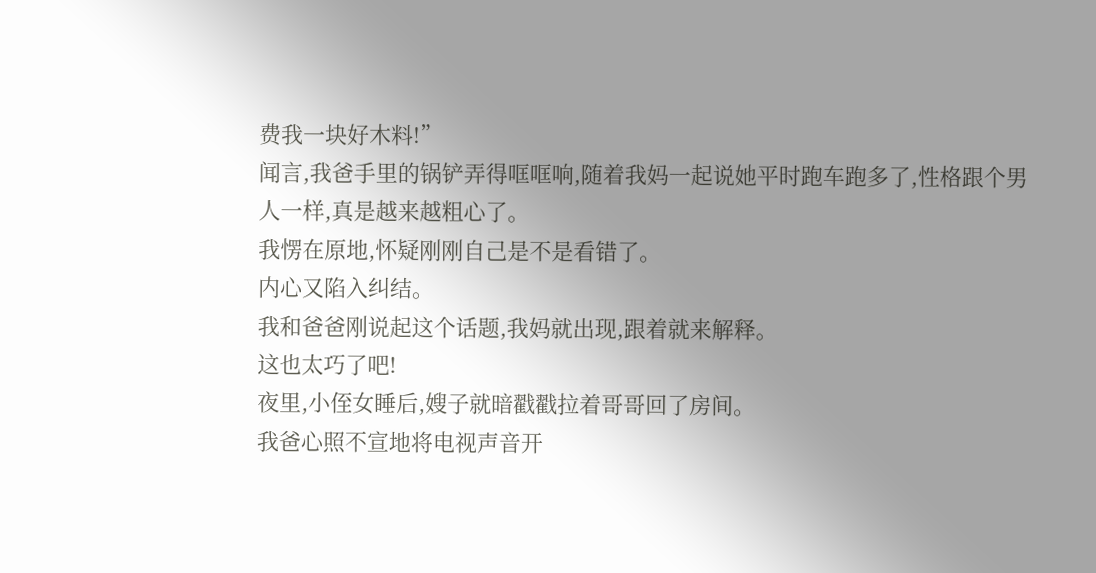费我一块好木料!”
闻言,我爸手里的锅铲弄得哐哐响,随着我妈一起说她平时跑车跑多了,性格跟个男人一样,真是越来越粗心了。
我愣在原地,怀疑刚刚自己是不是看错了。
内心又陷入纠结。
我和爸爸刚说起这个话题,我妈就出现,跟着就来解释。
这也太巧了吧!
夜里,小侄女睡后,嫂子就暗戳戳拉着哥哥回了房间。
我爸心照不宣地将电视声音开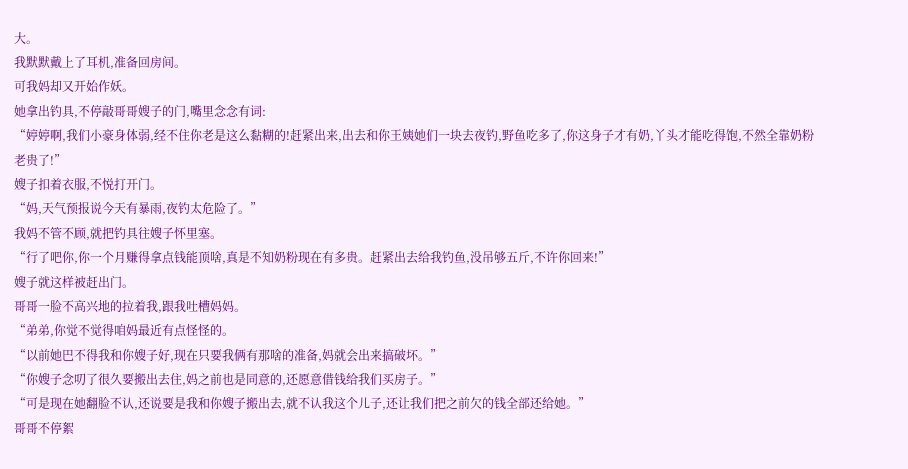大。
我默默戴上了耳机,准备回房间。
可我妈却又开始作妖。
她拿出钓具,不停敲哥哥嫂子的门,嘴里念念有词:
“婷婷啊,我们小豪身体弱,经不住你老是这么黏糊的!赶紧出来,出去和你王姨她们一块去夜钓,野鱼吃多了,你这身子才有奶,丫头才能吃得饱,不然全靠奶粉老贵了!”
嫂子扣着衣服,不悦打开门。
“妈,天气预报说今天有暴雨,夜钓太危险了。”
我妈不管不顾,就把钓具往嫂子怀里塞。
“行了吧你,你一个月赚得拿点钱能顶啥,真是不知奶粉现在有多贵。赶紧出去给我钓鱼,没吊够五斤,不许你回来!”
嫂子就这样被赶出门。
哥哥一脸不高兴地的拉着我,跟我吐槽妈妈。
“弟弟,你觉不觉得咱妈最近有点怪怪的。
“以前她巴不得我和你嫂子好,现在只要我俩有那啥的准备,妈就会出来搞破坏。”
“你嫂子念叨了很久要搬出去住,妈之前也是同意的,还愿意借钱给我们买房子。”
“可是现在她翻脸不认,还说要是我和你嫂子搬出去,就不认我这个儿子,还让我们把之前欠的钱全部还给她。”
哥哥不停絮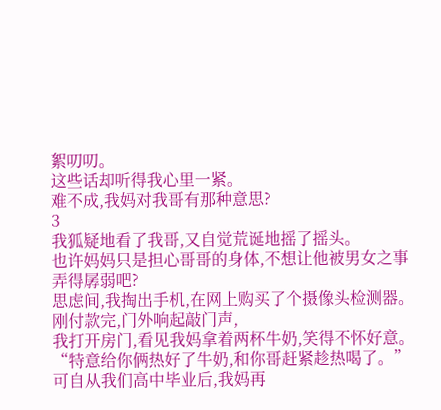絮叨叨。
这些话却听得我心里一紧。
难不成,我妈对我哥有那种意思?
3
我狐疑地看了我哥,又自觉荒诞地摇了摇头。
也许妈妈只是担心哥哥的身体,不想让他被男女之事弄得孱弱吧?
思虑间,我掏出手机,在网上购买了个摄像头检测器。
刚付款完,门外响起敲门声,
我打开房门,看见我妈拿着两杯牛奶,笑得不怀好意。
“特意给你俩热好了牛奶,和你哥赶紧趁热喝了。”
可自从我们高中毕业后,我妈再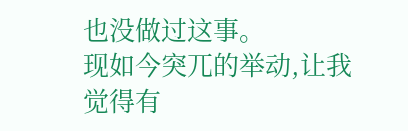也没做过这事。
现如今突兀的举动,让我觉得有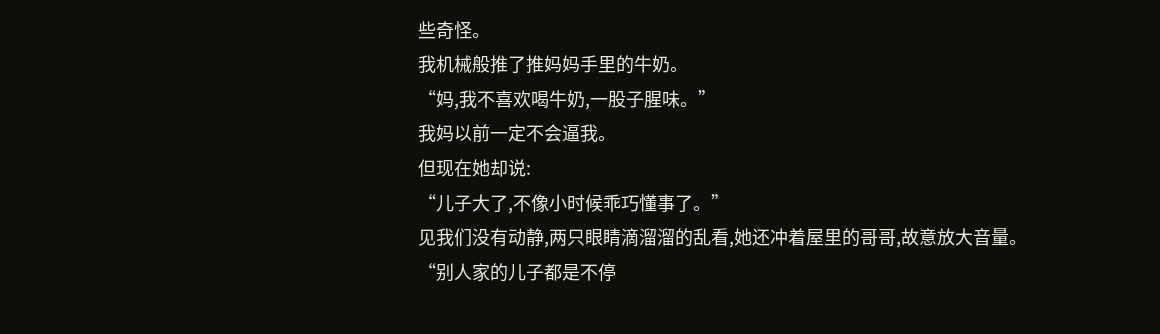些奇怪。
我机械般推了推妈妈手里的牛奶。
“妈,我不喜欢喝牛奶,一股子腥味。”
我妈以前一定不会逼我。
但现在她却说:
“儿子大了,不像小时候乖巧懂事了。”
见我们没有动静,两只眼睛滴溜溜的乱看,她还冲着屋里的哥哥,故意放大音量。
“别人家的儿子都是不停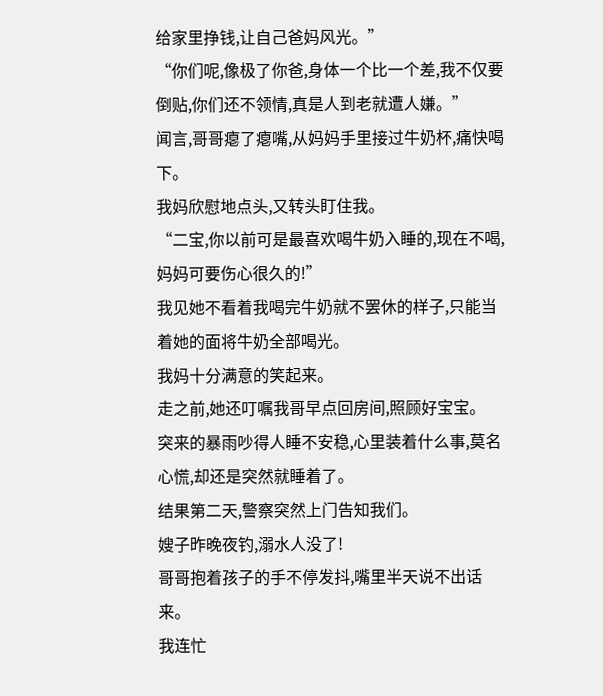给家里挣钱,让自己爸妈风光。”
“你们呢,像极了你爸,身体一个比一个差,我不仅要倒贴,你们还不领情,真是人到老就遭人嫌。”
闻言,哥哥瘪了瘪嘴,从妈妈手里接过牛奶杯,痛快喝下。
我妈欣慰地点头,又转头盯住我。
“二宝,你以前可是最喜欢喝牛奶入睡的,现在不喝,妈妈可要伤心很久的!”
我见她不看着我喝完牛奶就不罢休的样子,只能当着她的面将牛奶全部喝光。
我妈十分满意的笑起来。
走之前,她还叮嘱我哥早点回房间,照顾好宝宝。
突来的暴雨吵得人睡不安稳,心里装着什么事,莫名心慌,却还是突然就睡着了。
结果第二天,警察突然上门告知我们。
嫂子昨晚夜钓,溺水人没了!
哥哥抱着孩子的手不停发抖,嘴里半天说不出话来。
我连忙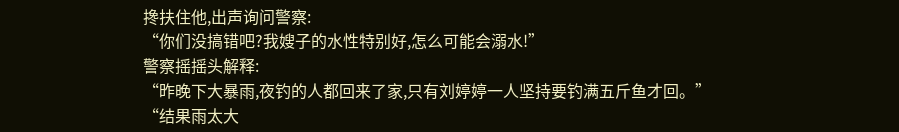搀扶住他,出声询问警察:
“你们没搞错吧?我嫂子的水性特别好,怎么可能会溺水!”
警察摇摇头解释:
“昨晚下大暴雨,夜钓的人都回来了家,只有刘婷婷一人坚持要钓满五斤鱼才回。”
“结果雨太大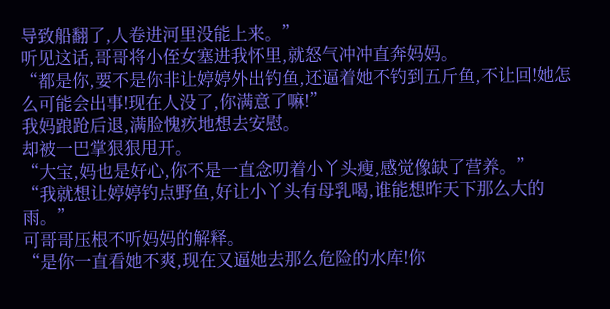导致船翻了,人卷进河里没能上来。”
听见这话,哥哥将小侄女塞进我怀里,就怒气冲冲直奔妈妈。
“都是你,要不是你非让婷婷外出钓鱼,还逼着她不钓到五斤鱼,不让回!她怎么可能会出事!现在人没了,你满意了嘛!”
我妈踉跄后退,满脸愧疚地想去安慰。
却被一巴掌狠狠甩开。
“大宝,妈也是好心,你不是一直念叨着小丫头瘦,感觉像缺了营养。”
“我就想让婷婷钓点野鱼,好让小丫头有母乳喝,谁能想昨天下那么大的雨。”
可哥哥压根不听妈妈的解释。
“是你一直看她不爽,现在又逼她去那么危险的水库!你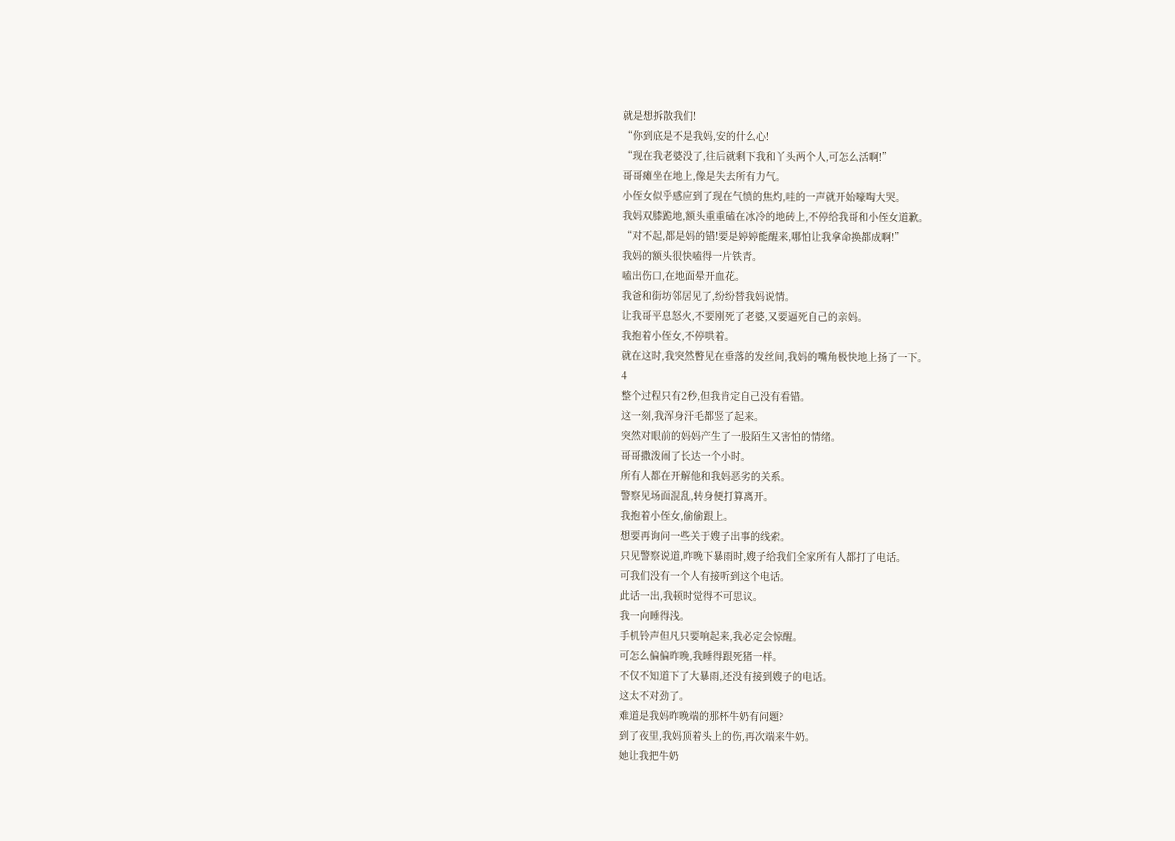就是想拆散我们!
“你到底是不是我妈,安的什么心!
“现在我老婆没了,往后就剩下我和丫头两个人,可怎么活啊!”
哥哥瘫坐在地上,像是失去所有力气。
小侄女似乎感应到了现在气愤的焦灼,哇的一声就开始嚎啕大哭。
我妈双膝跪地,额头重重磕在冰冷的地砖上,不停给我哥和小侄女道歉。
“对不起,都是妈的错!要是婷婷能醒来,哪怕让我拿命换都成啊!”
我妈的额头很快嗑得一片铁青。
嗑出伤口,在地面晕开血花。
我爸和街坊邻居见了,纷纷替我妈说情。
让我哥平息怒火,不要刚死了老婆,又要逼死自己的亲妈。
我抱着小侄女,不停哄着。
就在这时,我突然瞥见在垂落的发丝间,我妈的嘴角极快地上扬了一下。
4
整个过程只有2秒,但我肯定自己没有看错。
这一刻,我浑身汗毛都竖了起来。
突然对眼前的妈妈产生了一股陌生又害怕的情绪。
哥哥撒泼闹了长达一个小时。
所有人都在开解他和我妈恶劣的关系。
警察见场面混乱,转身便打算离开。
我抱着小侄女,偷偷跟上。
想要再询问一些关于嫂子出事的线索。
只见警察说道,昨晚下暴雨时,嫂子给我们全家所有人都打了电话。
可我们没有一个人有接听到这个电话。
此话一出,我顿时觉得不可思议。
我一向睡得浅。
手机铃声但凡只要响起来,我必定会惊醒。
可怎么偏偏昨晚,我睡得跟死猪一样。
不仅不知道下了大暴雨,还没有接到嫂子的电话。
这太不对劲了。
难道是我妈昨晚端的那杯牛奶有问题?
到了夜里,我妈顶着头上的伤,再次端来牛奶。
她让我把牛奶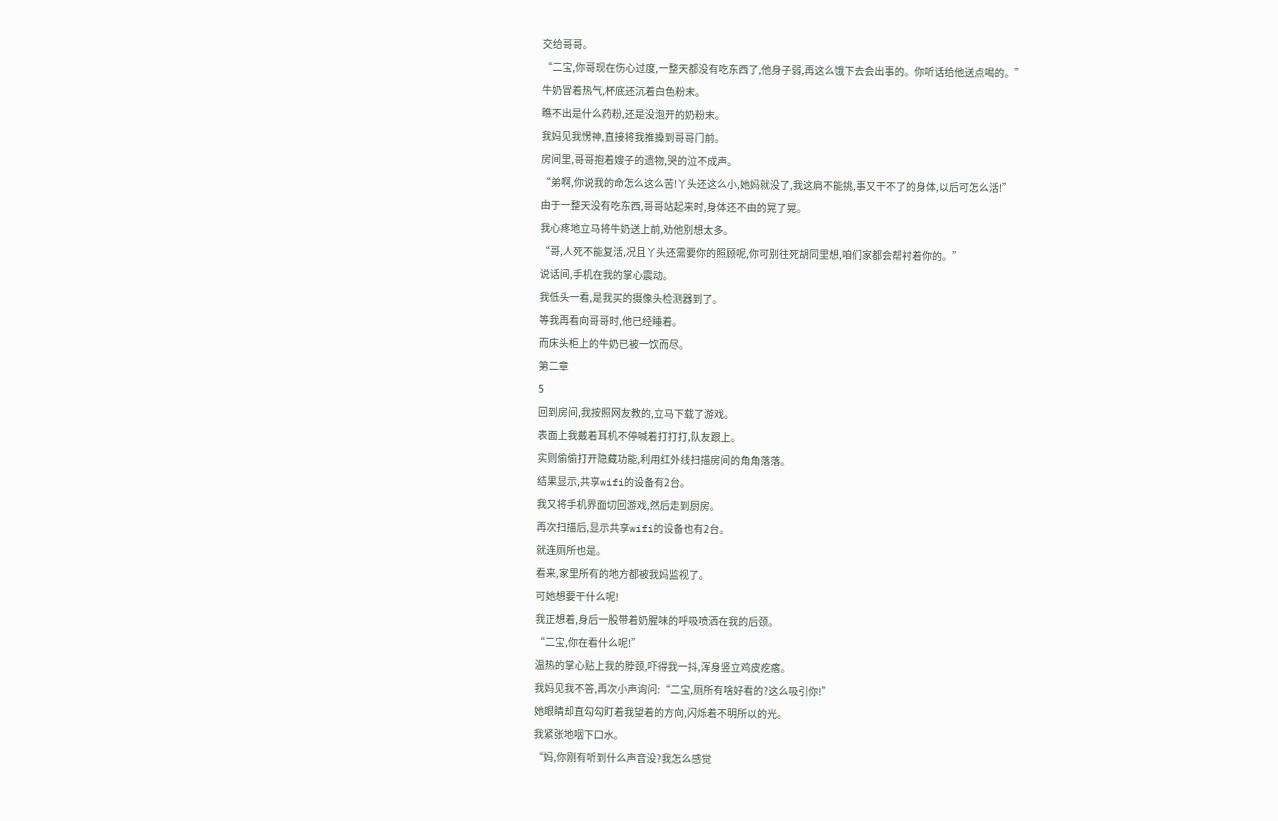交给哥哥。
“二宝,你哥现在伤心过度,一整天都没有吃东西了,他身子弱,再这么饿下去会出事的。你听话给他送点喝的。”
牛奶冒着热气,杯底还沉着白色粉末。
瞧不出是什么药粉,还是没泡开的奶粉末。
我妈见我愣神,直接将我推搡到哥哥门前。
房间里,哥哥抱着嫂子的遗物,哭的泣不成声。
“弟啊,你说我的命怎么这么苦!丫头还这么小,她妈就没了,我这肩不能挑,事又干不了的身体,以后可怎么活!”
由于一整天没有吃东西,哥哥站起来时,身体还不由的晃了晃。
我心疼地立马将牛奶送上前,劝他别想太多。
“哥,人死不能复活,况且丫头还需要你的照顾呢,你可别往死胡同里想,咱们家都会帮衬着你的。”
说话间,手机在我的掌心震动。
我低头一看,是我买的摄像头检测器到了。
等我再看向哥哥时,他已经睡着。
而床头柜上的牛奶已被一饮而尽。
第二章
5
回到房间,我按照网友教的,立马下载了游戏。
表面上我戴着耳机不停喊着打打打,队友跟上。
实则偷偷打开隐藏功能,利用红外线扫描房间的角角落落。
结果显示,共享wifi的设备有2台。
我又将手机界面切回游戏,然后走到厨房。
再次扫描后,显示共享wifi的设备也有2台。
就连厕所也是。
看来,家里所有的地方都被我妈监视了。
可她想要干什么呢!
我正想着,身后一股带着奶腥味的呼吸喷洒在我的后颈。
“二宝,你在看什么呢!”
温热的掌心贴上我的脖颈,吓得我一抖,浑身竖立鸡皮疙瘩。
我妈见我不答,再次小声询问:“二宝,厕所有啥好看的?这么吸引你!”
她眼睛却直勾勾盯着我望着的方向,闪烁着不明所以的光。
我紧张地咽下口水。
“妈,你刚有听到什么声音没?我怎么感觉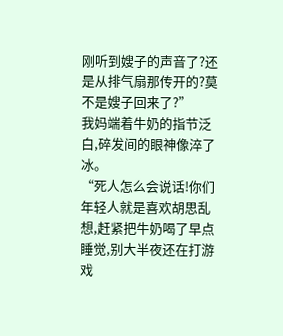刚听到嫂子的声音了?还是从排气扇那传开的?莫不是嫂子回来了?”
我妈端着牛奶的指节泛白,碎发间的眼神像淬了冰。
“死人怎么会说话!你们年轻人就是喜欢胡思乱想,赶紧把牛奶喝了早点睡觉,别大半夜还在打游戏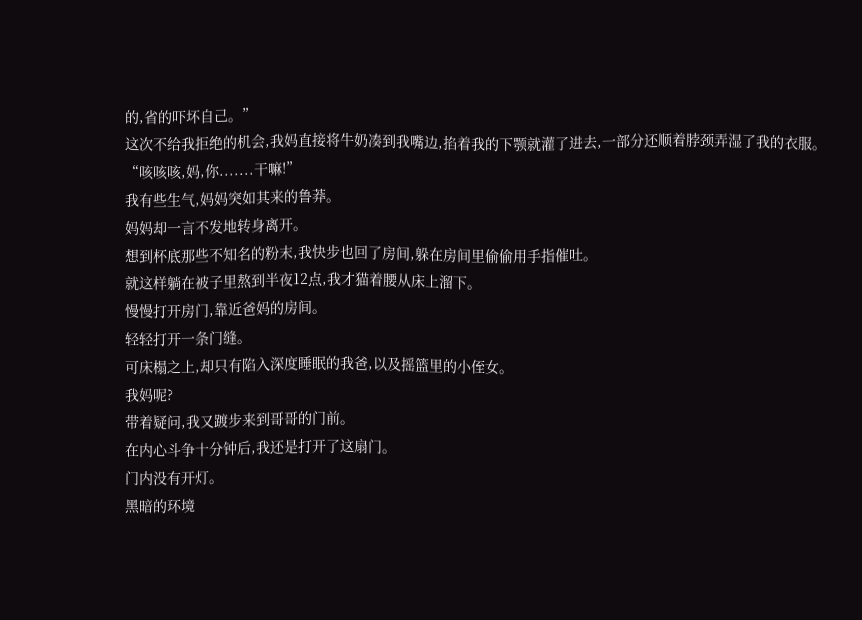的,省的吓坏自己。”
这次不给我拒绝的机会,我妈直接将牛奶凑到我嘴边,掐着我的下颚就灌了进去,一部分还顺着脖颈弄湿了我的衣服。
“咳咳咳,妈,你.......干嘛!”
我有些生气,妈妈突如其来的鲁莽。
妈妈却一言不发地转身离开。
想到杯底那些不知名的粉末,我快步也回了房间,躲在房间里偷偷用手指催吐。
就这样躺在被子里熬到半夜12点,我才猫着腰从床上溜下。
慢慢打开房门,靠近爸妈的房间。
轻轻打开一条门缝。
可床榻之上,却只有陷入深度睡眠的我爸,以及摇篮里的小侄女。
我妈呢?
带着疑问,我又踱步来到哥哥的门前。
在内心斗争十分钟后,我还是打开了这扇门。
门内没有开灯。
黑暗的环境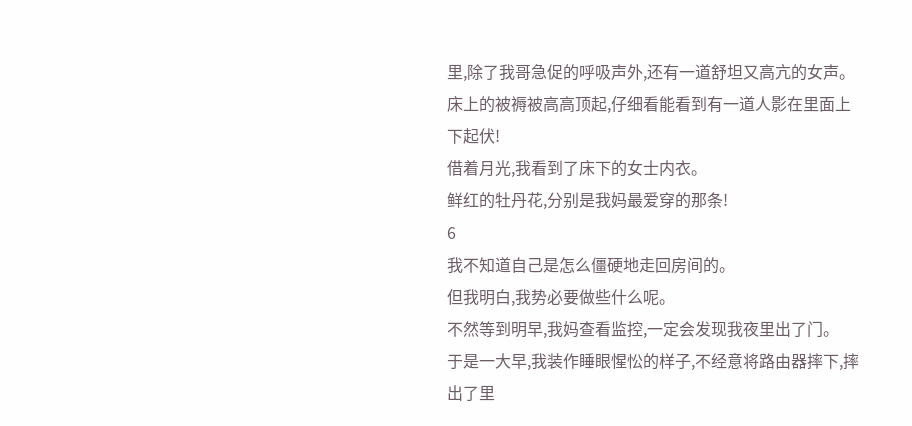里,除了我哥急促的呼吸声外,还有一道舒坦又高亢的女声。
床上的被褥被高高顶起,仔细看能看到有一道人影在里面上下起伏!
借着月光,我看到了床下的女士内衣。
鲜红的牡丹花,分别是我妈最爱穿的那条!
6
我不知道自己是怎么僵硬地走回房间的。
但我明白,我势必要做些什么呢。
不然等到明早,我妈查看监控,一定会发现我夜里出了门。
于是一大早,我装作睡眼惺忪的样子,不经意将路由器摔下,摔出了里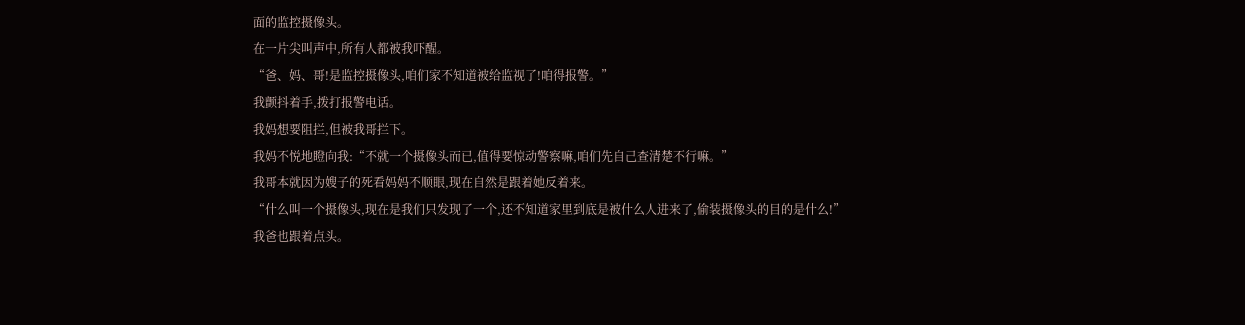面的监控摄像头。
在一片尖叫声中,所有人都被我吓醒。
“爸、妈、哥!是监控摄像头,咱们家不知道被给监视了!咱得报警。”
我颤抖着手,拨打报警电话。
我妈想要阻拦,但被我哥拦下。
我妈不悦地瞪向我:“不就一个摄像头而已,值得要惊动警察嘛,咱们先自己查清楚不行嘛。”
我哥本就因为嫂子的死看妈妈不顺眼,现在自然是跟着她反着来。
“什么叫一个摄像头,现在是我们只发现了一个,还不知道家里到底是被什么人进来了,偷装摄像头的目的是什么!”
我爸也跟着点头。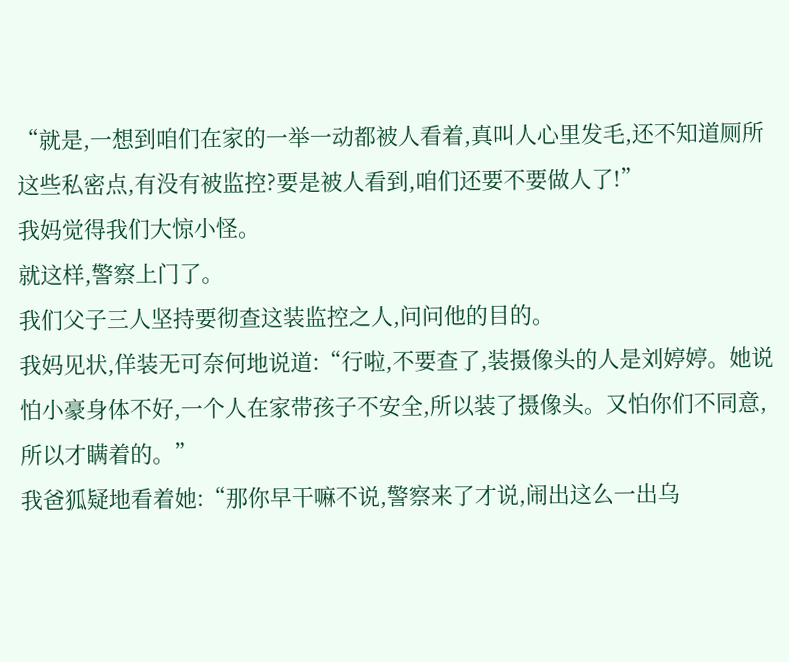“就是,一想到咱们在家的一举一动都被人看着,真叫人心里发毛,还不知道厕所这些私密点,有没有被监控?要是被人看到,咱们还要不要做人了!”
我妈觉得我们大惊小怪。
就这样,警察上门了。
我们父子三人坚持要彻查这装监控之人,问问他的目的。
我妈见状,佯装无可奈何地说道:“行啦,不要查了,装摄像头的人是刘婷婷。她说怕小豪身体不好,一个人在家带孩子不安全,所以装了摄像头。又怕你们不同意,所以才瞒着的。”
我爸狐疑地看着她:“那你早干嘛不说,警察来了才说,闹出这么一出乌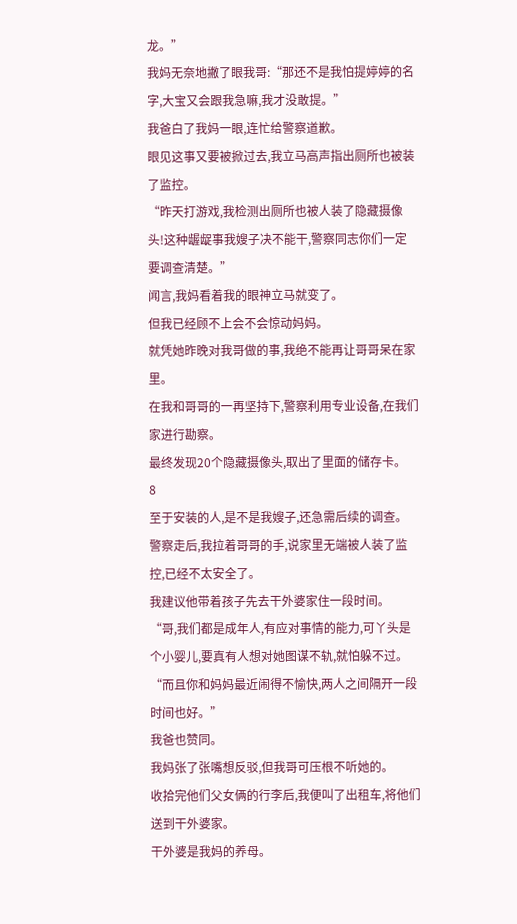龙。”
我妈无奈地撇了眼我哥:“那还不是我怕提婷婷的名字,大宝又会跟我急嘛,我才没敢提。”
我爸白了我妈一眼,连忙给警察道歉。
眼见这事又要被掀过去,我立马高声指出厕所也被装了监控。
“昨天打游戏,我检测出厕所也被人装了隐藏摄像头!这种龌龊事我嫂子决不能干,警察同志你们一定要调查清楚。”
闻言,我妈看着我的眼神立马就变了。
但我已经顾不上会不会惊动妈妈。
就凭她昨晚对我哥做的事,我绝不能再让哥哥呆在家里。
在我和哥哥的一再坚持下,警察利用专业设备,在我们家进行勘察。
最终发现20个隐藏摄像头,取出了里面的储存卡。
8
至于安装的人,是不是我嫂子,还急需后续的调查。
警察走后,我拉着哥哥的手,说家里无端被人装了监控,已经不太安全了。
我建议他带着孩子先去干外婆家住一段时间。
“哥,我们都是成年人,有应对事情的能力,可丫头是个小婴儿,要真有人想对她图谋不轨,就怕躲不过。
“而且你和妈妈最近闹得不愉快,两人之间隔开一段时间也好。”
我爸也赞同。
我妈张了张嘴想反驳,但我哥可压根不听她的。
收拾完他们父女俩的行李后,我便叫了出租车,将他们送到干外婆家。
干外婆是我妈的养母。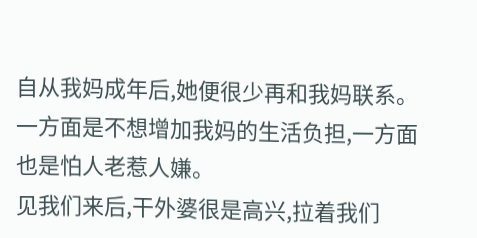自从我妈成年后,她便很少再和我妈联系。
一方面是不想增加我妈的生活负担,一方面也是怕人老惹人嫌。
见我们来后,干外婆很是高兴,拉着我们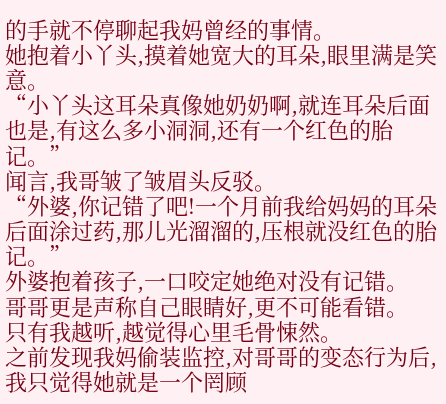的手就不停聊起我妈曾经的事情。
她抱着小丫头,摸着她宽大的耳朵,眼里满是笑意。
“小丫头这耳朵真像她奶奶啊,就连耳朵后面也是,有这么多小洞洞,还有一个红色的胎记。”
闻言,我哥皱了皱眉头反驳。
“外婆,你记错了吧!一个月前我给妈妈的耳朵后面涂过药,那儿光溜溜的,压根就没红色的胎记。”
外婆抱着孩子,一口咬定她绝对没有记错。
哥哥更是声称自己眼睛好,更不可能看错。
只有我越听,越觉得心里毛骨悚然。
之前发现我妈偷装监控,对哥哥的变态行为后,我只觉得她就是一个罔顾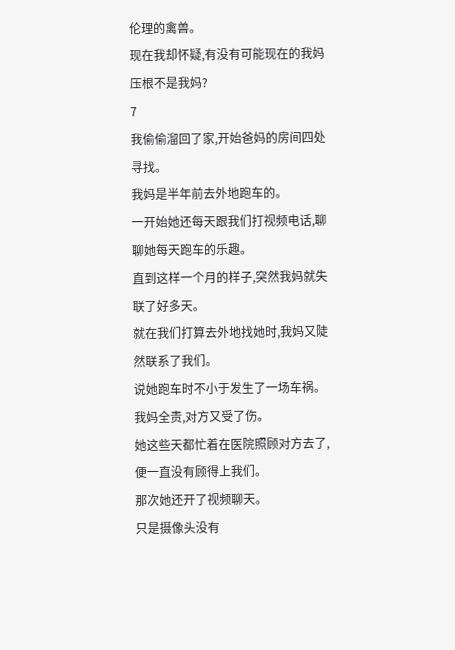伦理的禽兽。
现在我却怀疑,有没有可能现在的我妈压根不是我妈?
7
我偷偷溜回了家,开始爸妈的房间四处寻找。
我妈是半年前去外地跑车的。
一开始她还每天跟我们打视频电话,聊聊她每天跑车的乐趣。
直到这样一个月的样子,突然我妈就失联了好多天。
就在我们打算去外地找她时,我妈又陡然联系了我们。
说她跑车时不小于发生了一场车祸。
我妈全责,对方又受了伤。
她这些天都忙着在医院照顾对方去了,便一直没有顾得上我们。
那次她还开了视频聊天。
只是摄像头没有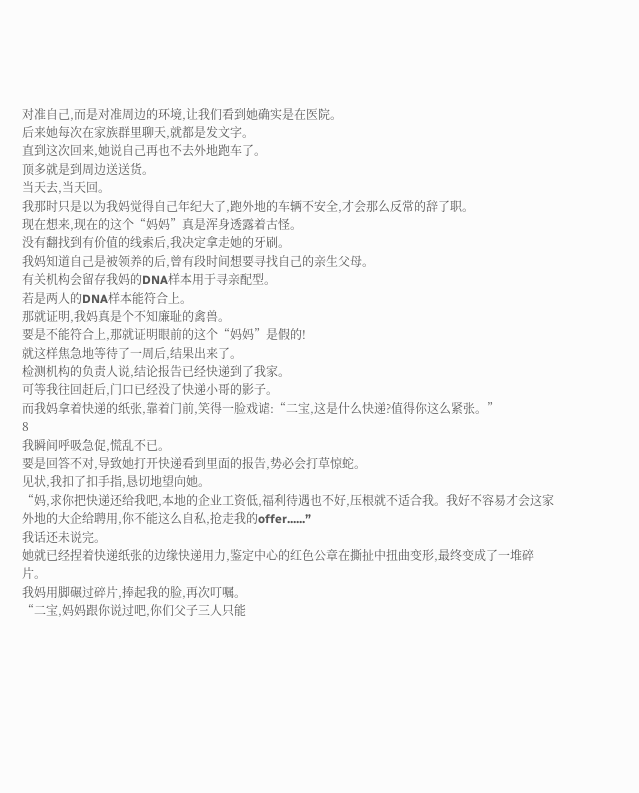对准自己,而是对准周边的环境,让我们看到她确实是在医院。
后来她每次在家族群里聊天,就都是发文字。
直到这次回来,她说自己再也不去外地跑车了。
顶多就是到周边送送货。
当天去,当天回。
我那时只是以为我妈觉得自己年纪大了,跑外地的车辆不安全,才会那么反常的辞了职。
现在想来,现在的这个“妈妈”真是浑身透露着古怪。
没有翻找到有价值的线索后,我决定拿走她的牙刷。
我妈知道自己是被领养的后,曾有段时间想要寻找自己的亲生父母。
有关机构会留存我妈的DNA样本用于寻亲配型。
若是两人的DNA样本能符合上。
那就证明,我妈真是个不知廉耻的禽兽。
要是不能符合上,那就证明眼前的这个“妈妈”是假的!
就这样焦急地等待了一周后,结果出来了。
检测机构的负责人说,结论报告已经快递到了我家。
可等我往回赶后,门口已经没了快递小哥的影子。
而我妈拿着快递的纸张,靠着门前,笑得一脸戏谑:“二宝,这是什么快递?值得你这么紧张。”
8
我瞬间呼吸急促,慌乱不已。
要是回答不对,导致她打开快递看到里面的报告,势必会打草惊蛇。
见状,我扣了扣手指,恳切地望向她。
“妈,求你把快递还给我吧,本地的企业工资低,福利待遇也不好,压根就不适合我。我好不容易才会这家外地的大企给聘用,你不能这么自私,抢走我的offer......”
我话还未说完。
她就已经捏着快递纸张的边缘快递用力,鉴定中心的红色公章在撕扯中扭曲变形,最终变成了一堆碎片。
我妈用脚碾过碎片,捧起我的脸,再次叮嘱。
“二宝,妈妈跟你说过吧,你们父子三人只能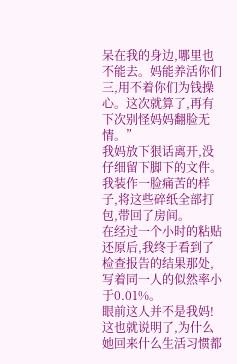呆在我的身边,哪里也不能去。妈能养活你们三,用不着你们为钱操心。这次就算了,再有下次别怪妈妈翻脸无情。”
我妈放下狠话离开,没仔细留下脚下的文件。
我装作一脸痛苦的样子,将这些碎纸全部打包,带回了房间。
在经过一个小时的粘贴还原后,我终于看到了检查报告的结果那处,写着同一人的似然率小于0.01%。
眼前这人并不是我妈!
这也就说明了,为什么她回来什么生活习惯都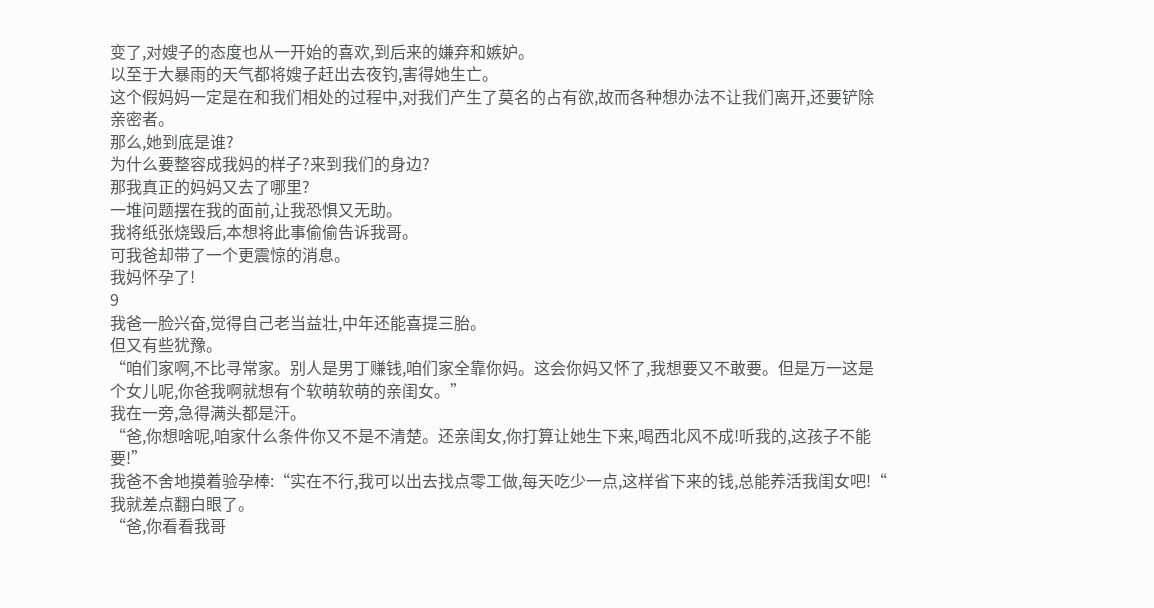变了,对嫂子的态度也从一开始的喜欢,到后来的嫌弃和嫉妒。
以至于大暴雨的天气都将嫂子赶出去夜钓,害得她生亡。
这个假妈妈一定是在和我们相处的过程中,对我们产生了莫名的占有欲,故而各种想办法不让我们离开,还要铲除亲密者。
那么,她到底是谁?
为什么要整容成我妈的样子?来到我们的身边?
那我真正的妈妈又去了哪里?
一堆问题摆在我的面前,让我恐惧又无助。
我将纸张烧毁后,本想将此事偷偷告诉我哥。
可我爸却带了一个更震惊的消息。
我妈怀孕了!
9
我爸一脸兴奋,觉得自己老当益壮,中年还能喜提三胎。
但又有些犹豫。
“咱们家啊,不比寻常家。别人是男丁赚钱,咱们家全靠你妈。这会你妈又怀了,我想要又不敢要。但是万一这是个女儿呢,你爸我啊就想有个软萌软萌的亲闺女。”
我在一旁,急得满头都是汗。
“爸,你想啥呢,咱家什么条件你又不是不清楚。还亲闺女,你打算让她生下来,喝西北风不成!听我的,这孩子不能要!”
我爸不舍地摸着验孕棒:“实在不行,我可以出去找点零工做,每天吃少一点,这样省下来的钱,总能养活我闺女吧!“
我就差点翻白眼了。
“爸,你看看我哥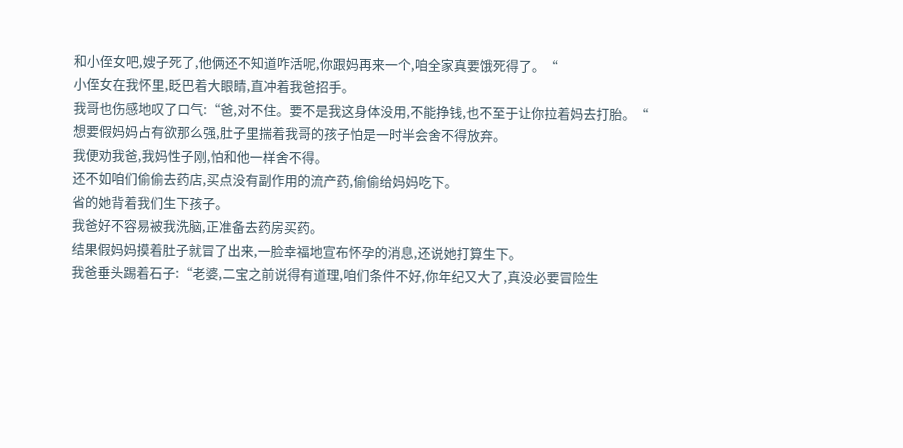和小侄女吧,嫂子死了,他俩还不知道咋活呢,你跟妈再来一个,咱全家真要饿死得了。“
小侄女在我怀里,眨巴着大眼睛,直冲着我爸招手。
我哥也伤感地叹了口气:“爸,对不住。要不是我这身体没用,不能挣钱,也不至于让你拉着妈去打胎。“
想要假妈妈占有欲那么强,肚子里揣着我哥的孩子怕是一时半会舍不得放弃。
我便劝我爸,我妈性子刚,怕和他一样舍不得。
还不如咱们偷偷去药店,买点没有副作用的流产药,偷偷给妈妈吃下。
省的她背着我们生下孩子。
我爸好不容易被我洗脑,正准备去药房买药。
结果假妈妈摸着肚子就冒了出来,一脸幸福地宣布怀孕的消息,还说她打算生下。
我爸垂头踢着石子:“老婆,二宝之前说得有道理,咱们条件不好,你年纪又大了,真没必要冒险生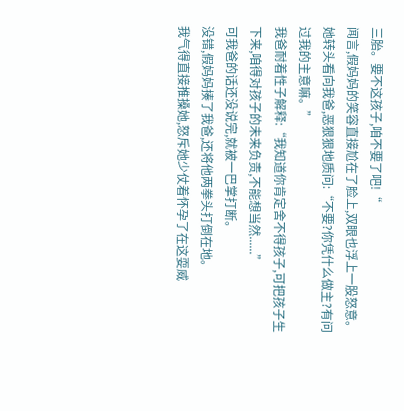三胎。要不这孩子,咱不要了吧!“
闻言,假妈妈的笑容直接尬在了脸上,双眼也浮上一股怒意。
她转头看向我爸,恶狠狠地质问:“不要?你凭什么做主?有问过我的主意嘛。”
我爸耐着性子解释:“我知道你肯定舍不得孩子,可把孩子生下来,咱得对孩子的未来负责,不能想当然......”
可我爸的话还没说完,就被一巴掌打断。
没错,假妈妈揍了我爸,还将他两拳头打倒在地。
我气得直接推搡她,怒斥她少仗着怀孕了在这耍威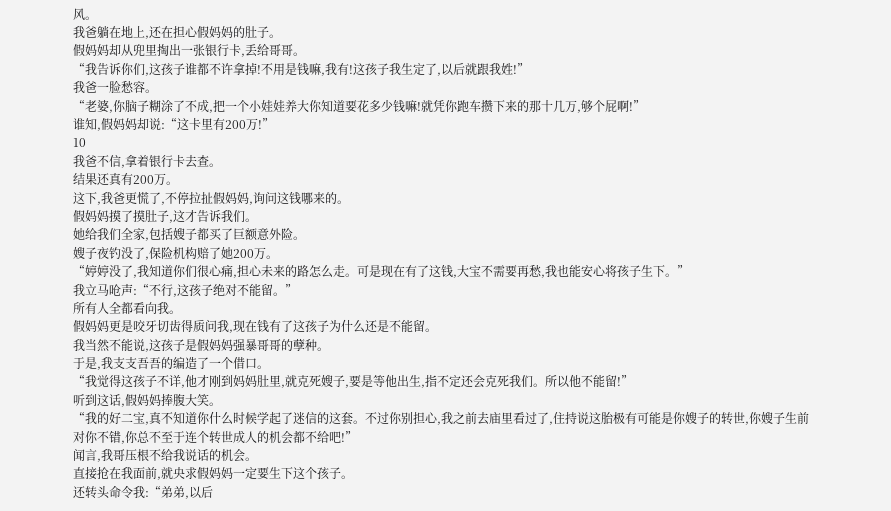风。
我爸躺在地上,还在担心假妈妈的肚子。
假妈妈却从兜里掏出一张银行卡,丢给哥哥。
“我告诉你们,这孩子谁都不许拿掉!不用是钱嘛,我有!这孩子我生定了,以后就跟我姓!”
我爸一脸愁容。
“老婆,你脑子糊涂了不成,把一个小娃娃养大你知道要花多少钱嘛!就凭你跑车攒下来的那十几万,够个屁啊!”
谁知,假妈妈却说:“这卡里有200万!”
10
我爸不信,拿着银行卡去查。
结果还真有200万。
这下,我爸更慌了,不停拉扯假妈妈,询问这钱哪来的。
假妈妈摸了摸肚子,这才告诉我们。
她给我们全家,包括嫂子都买了巨额意外险。
嫂子夜钓没了,保险机构赔了她200万。
“婷婷没了,我知道你们很心痛,担心未来的路怎么走。可是现在有了这钱,大宝不需要再愁,我也能安心将孩子生下。”
我立马呛声:“不行,这孩子绝对不能留。”
所有人全都看向我。
假妈妈更是咬牙切齿得质问我,现在钱有了这孩子为什么还是不能留。
我当然不能说,这孩子是假妈妈强暴哥哥的孽种。
于是,我支支吾吾的编造了一个借口。
“我觉得这孩子不详,他才刚到妈妈肚里,就克死嫂子,要是等他出生,指不定还会克死我们。所以他不能留!”
听到这话,假妈妈捧腹大笑。
“我的好二宝,真不知道你什么时候学起了迷信的这套。不过你别担心,我之前去庙里看过了,住持说这胎极有可能是你嫂子的转世,你嫂子生前对你不错,你总不至于连个转世成人的机会都不给吧!”
闻言,我哥压根不给我说话的机会。
直接抢在我面前,就央求假妈妈一定要生下这个孩子。
还转头命令我:“弟弟,以后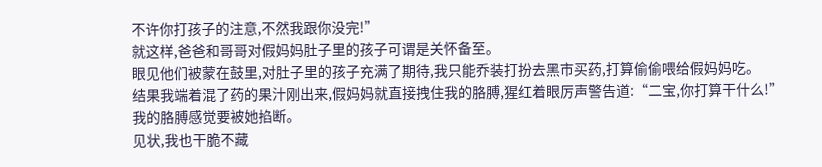不许你打孩子的注意,不然我跟你没完!”
就这样,爸爸和哥哥对假妈妈肚子里的孩子可谓是关怀备至。
眼见他们被蒙在鼓里,对肚子里的孩子充满了期待,我只能乔装打扮去黑市买药,打算偷偷喂给假妈妈吃。
结果我端着混了药的果汁刚出来,假妈妈就直接拽住我的胳膊,猩红着眼厉声警告道:“二宝,你打算干什么!”
我的胳膊感觉要被她掐断。
见状,我也干脆不藏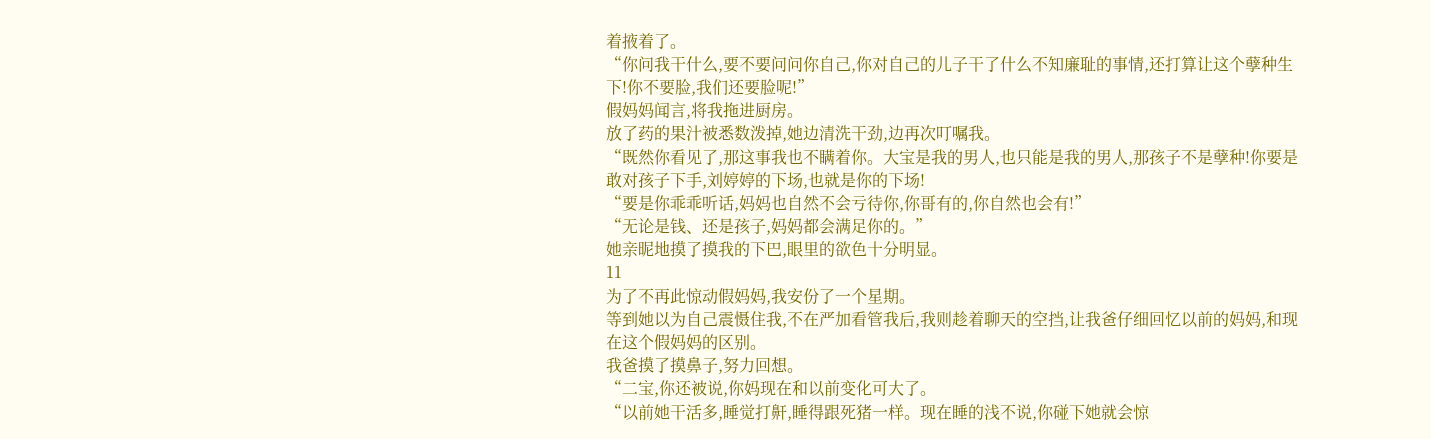着掖着了。
“你问我干什么,要不要问问你自己,你对自己的儿子干了什么不知廉耻的事情,还打算让这个孽种生下!你不要脸,我们还要脸呢!”
假妈妈闻言,将我拖进厨房。
放了药的果汁被悉数泼掉,她边清洗干劲,边再次叮嘱我。
“既然你看见了,那这事我也不瞒着你。大宝是我的男人,也只能是我的男人,那孩子不是孽种!你要是敢对孩子下手,刘婷婷的下场,也就是你的下场!
“要是你乖乖听话,妈妈也自然不会亏待你,你哥有的,你自然也会有!”
“无论是钱、还是孩子,妈妈都会满足你的。”
她亲昵地摸了摸我的下巴,眼里的欲色十分明显。
11
为了不再此惊动假妈妈,我安份了一个星期。
等到她以为自己震慑住我,不在严加看管我后,我则趁着聊天的空挡,让我爸仔细回忆以前的妈妈,和现在这个假妈妈的区别。
我爸摸了摸鼻子,努力回想。
“二宝,你还被说,你妈现在和以前变化可大了。
“以前她干活多,睡觉打鼾,睡得跟死猪一样。现在睡的浅不说,你碰下她就会惊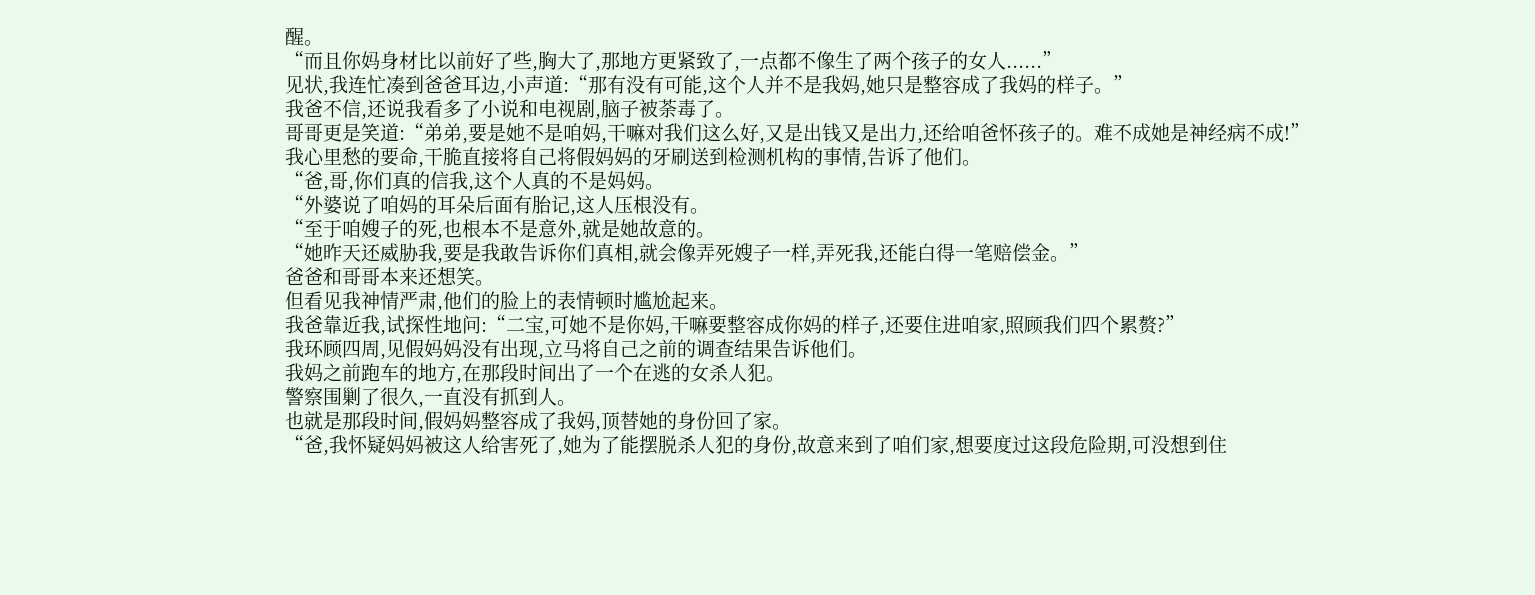醒。
“而且你妈身材比以前好了些,胸大了,那地方更紧致了,一点都不像生了两个孩子的女人......”
见状,我连忙凑到爸爸耳边,小声道:“那有没有可能,这个人并不是我妈,她只是整容成了我妈的样子。”
我爸不信,还说我看多了小说和电视剧,脑子被荼毒了。
哥哥更是笑道:“弟弟,要是她不是咱妈,干嘛对我们这么好,又是出钱又是出力,还给咱爸怀孩子的。难不成她是神经病不成!”
我心里愁的要命,干脆直接将自己将假妈妈的牙刷送到检测机构的事情,告诉了他们。
“爸,哥,你们真的信我,这个人真的不是妈妈。
“外婆说了咱妈的耳朵后面有胎记,这人压根没有。
“至于咱嫂子的死,也根本不是意外,就是她故意的。
“她昨天还威胁我,要是我敢告诉你们真相,就会像弄死嫂子一样,弄死我,还能白得一笔赔偿金。”
爸爸和哥哥本来还想笑。
但看见我神情严肃,他们的脸上的表情顿时尴尬起来。
我爸靠近我,试探性地问:“二宝,可她不是你妈,干嘛要整容成你妈的样子,还要住进咱家,照顾我们四个累赘?”
我环顾四周,见假妈妈没有出现,立马将自己之前的调查结果告诉他们。
我妈之前跑车的地方,在那段时间出了一个在逃的女杀人犯。
警察围剿了很久,一直没有抓到人。
也就是那段时间,假妈妈整容成了我妈,顶替她的身份回了家。
“爸,我怀疑妈妈被这人给害死了,她为了能摆脱杀人犯的身份,故意来到了咱们家,想要度过这段危险期,可没想到住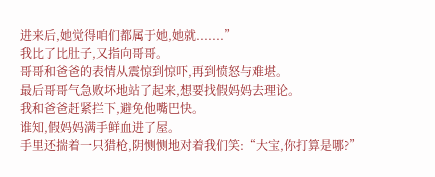进来后,她觉得咱们都属于她,她就.......”
我比了比肚子,又指向哥哥。
哥哥和爸爸的表情从震惊到惊吓,再到愤怒与难堪。
最后哥哥气急败坏地站了起来,想要找假妈妈去理论。
我和爸爸赶紧拦下,避免他嘴巴快。
谁知,假妈妈满手鲜血进了屋。
手里还揣着一只猎枪,阴恻恻地对着我们笑:“大宝,你打算是哪?”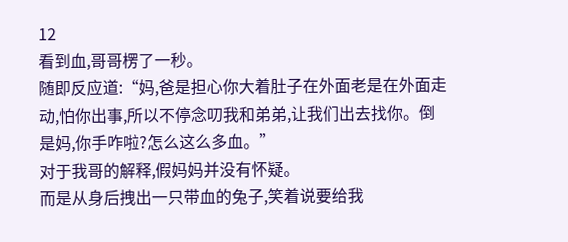12
看到血,哥哥楞了一秒。
随即反应道:“妈,爸是担心你大着肚子在外面老是在外面走动,怕你出事,所以不停念叨我和弟弟,让我们出去找你。倒是妈,你手咋啦?怎么这么多血。”
对于我哥的解释,假妈妈并没有怀疑。
而是从身后拽出一只带血的兔子,笑着说要给我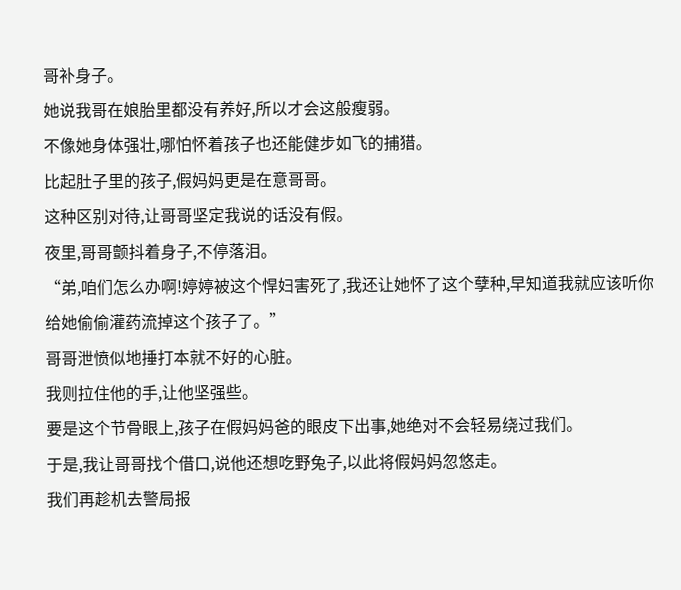哥补身子。
她说我哥在娘胎里都没有养好,所以才会这般瘦弱。
不像她身体强壮,哪怕怀着孩子也还能健步如飞的捕猎。
比起肚子里的孩子,假妈妈更是在意哥哥。
这种区别对待,让哥哥坚定我说的话没有假。
夜里,哥哥颤抖着身子,不停落泪。
“弟,咱们怎么办啊!婷婷被这个悍妇害死了,我还让她怀了这个孽种,早知道我就应该听你给她偷偷灌药流掉这个孩子了。”
哥哥泄愤似地捶打本就不好的心脏。
我则拉住他的手,让他坚强些。
要是这个节骨眼上,孩子在假妈妈爸的眼皮下出事,她绝对不会轻易绕过我们。
于是,我让哥哥找个借口,说他还想吃野兔子,以此将假妈妈忽悠走。
我们再趁机去警局报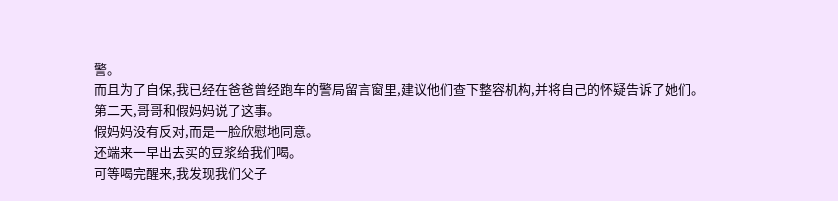警。
而且为了自保,我已经在爸爸曾经跑车的警局留言窗里,建议他们查下整容机构,并将自己的怀疑告诉了她们。
第二天,哥哥和假妈妈说了这事。
假妈妈没有反对,而是一脸欣慰地同意。
还端来一早出去买的豆浆给我们喝。
可等喝完醒来,我发现我们父子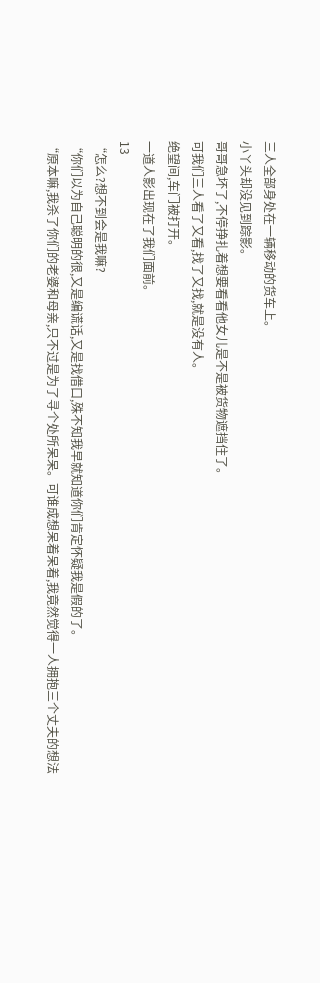三人全部身处在一辆移动的货车上。
小丫头却没见到踪影。
哥哥急坏了,不停挣扎着想要看看他女儿是不是被货物遮挡住了。
可我们三人看了又看,找了又找,就是没有人。
绝望间,车门被打开。
一道人影出现在了我们面前。
13
“怎么?想不到会是我嘛?
“你们以为自己聪明的很,又是编谎话,又是找借口,殊不知我早就知道你们肯定怀疑我是假的了。
“原本嘛,我杀了你们的老婆和母亲,只不过是为了寻个处所呆呆。可谁成想呆着呆着,我竟然觉得一人拥抱三个丈夫的想法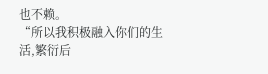也不赖。
“所以我积极融入你们的生活,繁衍后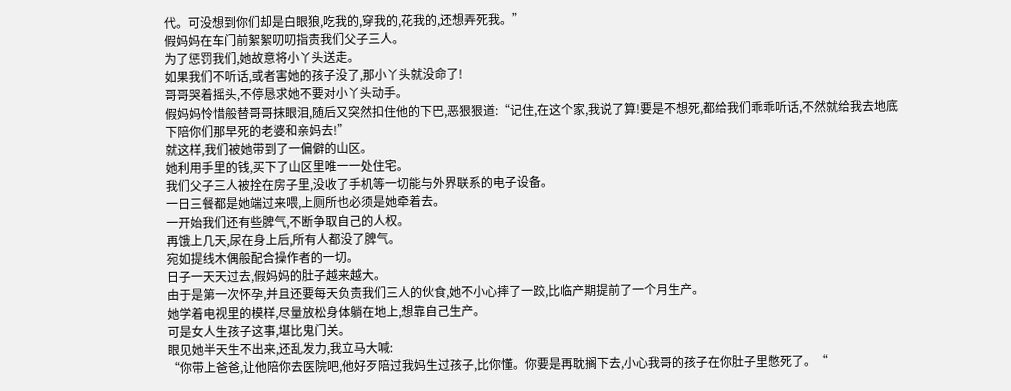代。可没想到你们却是白眼狼,吃我的,穿我的,花我的,还想弄死我。”
假妈妈在车门前絮絮叨叨指责我们父子三人。
为了惩罚我们,她故意将小丫头送走。
如果我们不听话,或者害她的孩子没了,那小丫头就没命了!
哥哥哭着摇头,不停恳求她不要对小丫头动手。
假妈妈怜惜般替哥哥抹眼泪,随后又突然扣住他的下巴,恶狠狠道:“记住,在这个家,我说了算!要是不想死,都给我们乖乖听话,不然就给我去地底下陪你们那早死的老婆和亲妈去!”
就这样,我们被她带到了一偏僻的山区。
她利用手里的钱,买下了山区里唯一一处住宅。
我们父子三人被拴在房子里,没收了手机等一切能与外界联系的电子设备。
一日三餐都是她端过来喂,上厕所也必须是她牵着去。
一开始我们还有些脾气,不断争取自己的人权。
再饿上几天,尿在身上后,所有人都没了脾气。
宛如提线木偶般配合操作者的一切。
日子一天天过去,假妈妈的肚子越来越大。
由于是第一次怀孕,并且还要每天负责我们三人的伙食,她不小心摔了一跤,比临产期提前了一个月生产。
她学着电视里的模样,尽量放松身体躺在地上,想靠自己生产。
可是女人生孩子这事,堪比鬼门关。
眼见她半天生不出来,还乱发力,我立马大喊:
“你带上爸爸,让他陪你去医院吧,他好歹陪过我妈生过孩子,比你懂。你要是再耽搁下去,小心我哥的孩子在你肚子里憋死了。“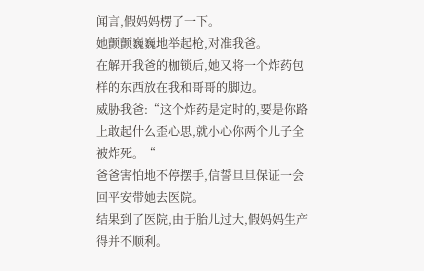闻言,假妈妈楞了一下。
她颤颤巍巍地举起枪,对准我爸。
在解开我爸的枷锁后,她又将一个炸药包样的东西放在我和哥哥的脚边。
威胁我爸:“这个炸药是定时的,要是你路上敢起什么歪心思,就小心你两个儿子全被炸死。“
爸爸害怕地不停摆手,信誓旦旦保证一会回平安带她去医院。
结果到了医院,由于胎儿过大,假妈妈生产得并不顺利。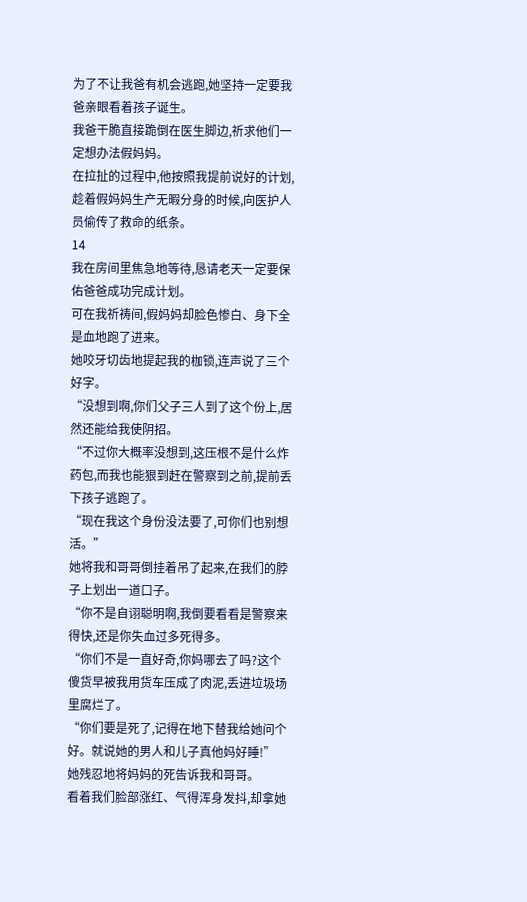为了不让我爸有机会逃跑,她坚持一定要我爸亲眼看着孩子诞生。
我爸干脆直接跪倒在医生脚边,祈求他们一定想办法假妈妈。
在拉扯的过程中,他按照我提前说好的计划,趁着假妈妈生产无暇分身的时候,向医护人员偷传了救命的纸条。
14
我在房间里焦急地等待,恳请老天一定要保佑爸爸成功完成计划。
可在我祈祷间,假妈妈却脸色惨白、身下全是血地跑了进来。
她咬牙切齿地提起我的枷锁,连声说了三个好字。
“没想到啊,你们父子三人到了这个份上,居然还能给我使阴招。
“不过你大概率没想到,这压根不是什么炸药包,而我也能狠到赶在警察到之前,提前丢下孩子逃跑了。
“现在我这个身份没法要了,可你们也别想活。”
她将我和哥哥倒挂着吊了起来,在我们的脖子上划出一道口子。
“你不是自诩聪明啊,我倒要看看是警察来得快,还是你失血过多死得多。
“你们不是一直好奇,你妈哪去了吗?这个傻货早被我用货车压成了肉泥,丢进垃圾场里腐烂了。
“你们要是死了,记得在地下替我给她问个好。就说她的男人和儿子真他妈好睡!”
她残忍地将妈妈的死告诉我和哥哥。
看着我们脸部涨红、气得浑身发抖,却拿她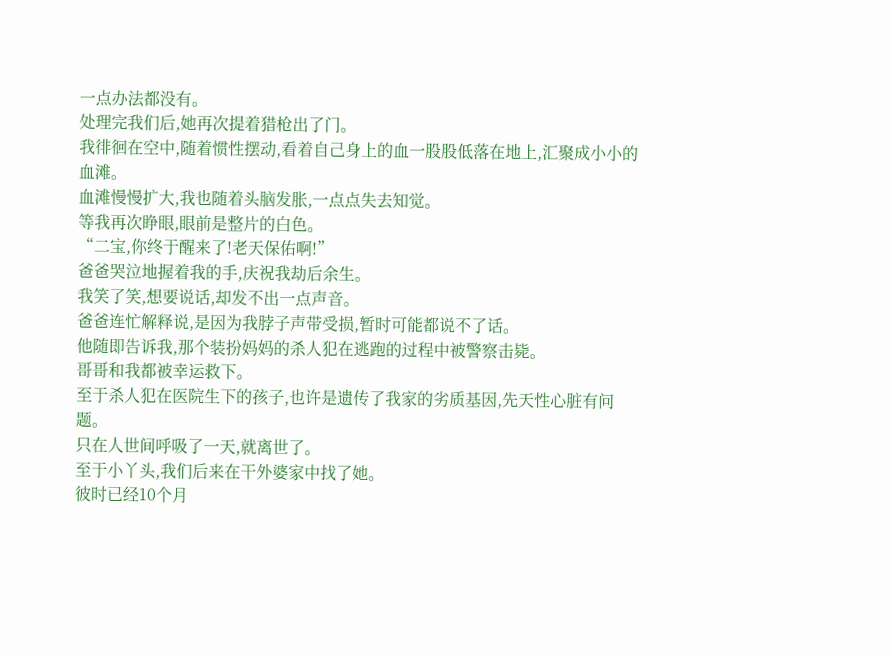一点办法都没有。
处理完我们后,她再次提着猎枪出了门。
我徘徊在空中,随着惯性摆动,看着自己身上的血一股股低落在地上,汇聚成小小的血滩。
血滩慢慢扩大,我也随着头脑发胀,一点点失去知觉。
等我再次睁眼,眼前是整片的白色。
“二宝,你终于醒来了!老天保佑啊!”
爸爸哭泣地握着我的手,庆祝我劫后余生。
我笑了笑,想要说话,却发不出一点声音。
爸爸连忙解释说,是因为我脖子声带受损,暂时可能都说不了话。
他随即告诉我,那个装扮妈妈的杀人犯在逃跑的过程中被警察击毙。
哥哥和我都被幸运救下。
至于杀人犯在医院生下的孩子,也许是遗传了我家的劣质基因,先天性心脏有问题。
只在人世间呼吸了一天,就离世了。
至于小丫头,我们后来在干外婆家中找了她。
彼时已经10个月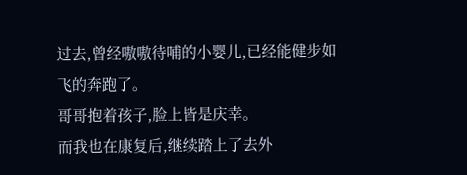过去,曾经嗷嗷待哺的小婴儿,已经能健步如飞的奔跑了。
哥哥抱着孩子,脸上皆是庆幸。
而我也在康复后,继续踏上了去外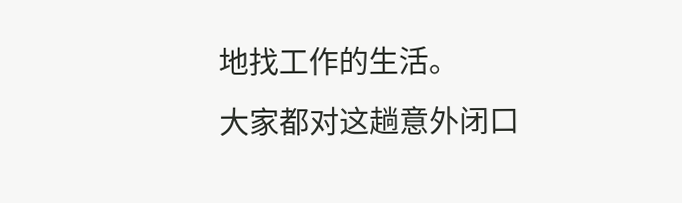地找工作的生活。
大家都对这趟意外闭口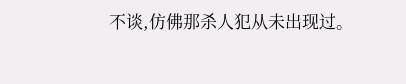不谈,仿佛那杀人犯从未出现过。